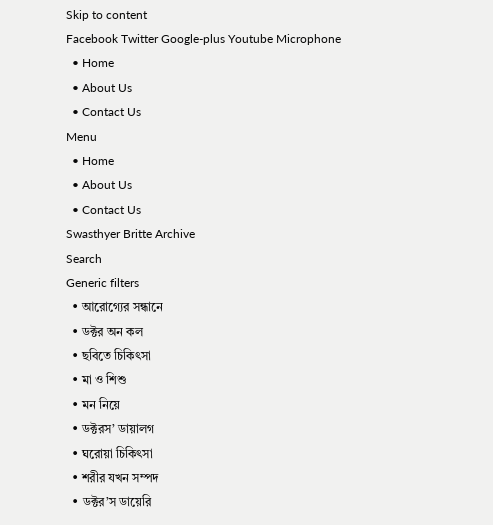Skip to content
Facebook Twitter Google-plus Youtube Microphone
  • Home
  • About Us
  • Contact Us
Menu
  • Home
  • About Us
  • Contact Us
Swasthyer Britte Archive
Search
Generic filters
  • আরোগ্যের সন্ধানে
  • ডক্টর অন কল
  • ছবিতে চিকিৎসা
  • মা ও শিশু
  • মন নিয়ে
  • ডক্টরস’ ডায়ালগ
  • ঘরোয়া চিকিৎসা
  • শরীর যখন সম্পদ
  • ডক্টর’স ডায়েরি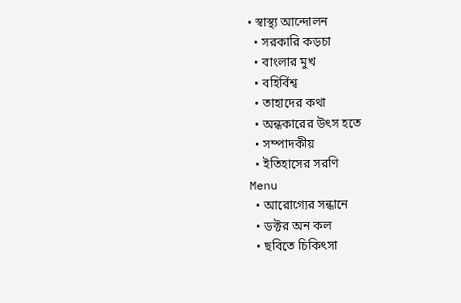• স্বাস্থ্য আন্দোলন
  • সরকারি কড়চা
  • বাংলার মুখ
  • বহির্বিশ্ব
  • তাহাদের কথা
  • অন্ধকারের উৎস হতে
  • সম্পাদকীয়
  • ইতিহাসের সরণি
Menu
  • আরোগ্যের সন্ধানে
  • ডক্টর অন কল
  • ছবিতে চিকিৎসা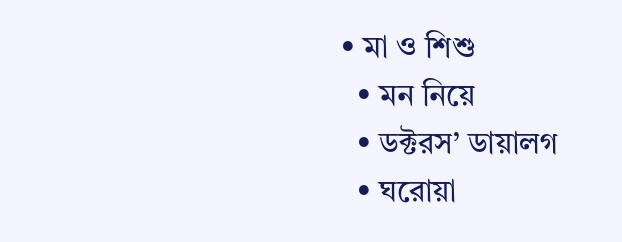• মা ও শিশু
  • মন নিয়ে
  • ডক্টরস’ ডায়ালগ
  • ঘরোয়া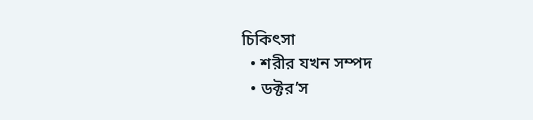চিকিৎসা
  • শরীর যখন সম্পদ
  • ডক্টর’স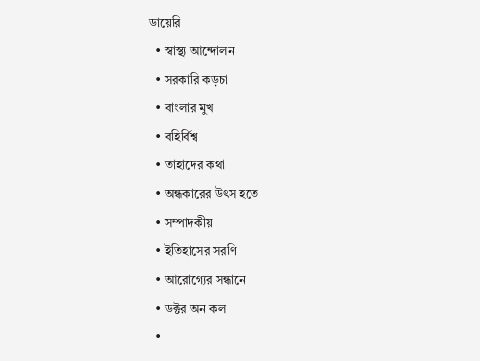ডায়েরি
  • স্বাস্থ্য আন্দোলন
  • সরকারি কড়চা
  • বাংলার মুখ
  • বহির্বিশ্ব
  • তাহাদের কথা
  • অন্ধকারের উৎস হতে
  • সম্পাদকীয়
  • ইতিহাসের সরণি
  • আরোগ্যের সন্ধানে
  • ডক্টর অন কল
  •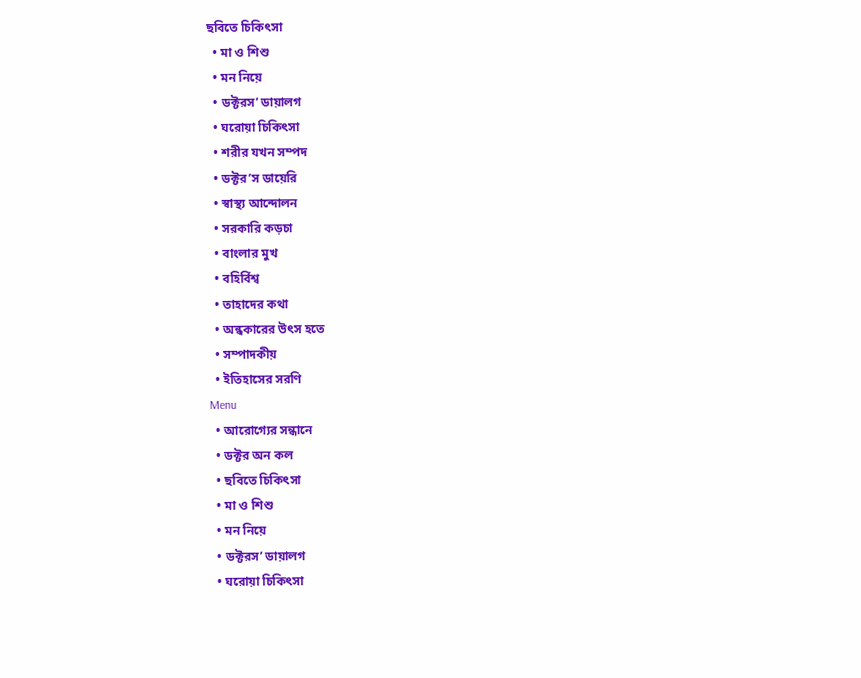ছবিতে চিকিৎসা
  • মা ও শিশু
  • মন নিয়ে
  • ডক্টরস’ ডায়ালগ
  • ঘরোয়া চিকিৎসা
  • শরীর যখন সম্পদ
  • ডক্টর’স ডায়েরি
  • স্বাস্থ্য আন্দোলন
  • সরকারি কড়চা
  • বাংলার মুখ
  • বহির্বিশ্ব
  • তাহাদের কথা
  • অন্ধকারের উৎস হতে
  • সম্পাদকীয়
  • ইতিহাসের সরণি
Menu
  • আরোগ্যের সন্ধানে
  • ডক্টর অন কল
  • ছবিতে চিকিৎসা
  • মা ও শিশু
  • মন নিয়ে
  • ডক্টরস’ ডায়ালগ
  • ঘরোয়া চিকিৎসা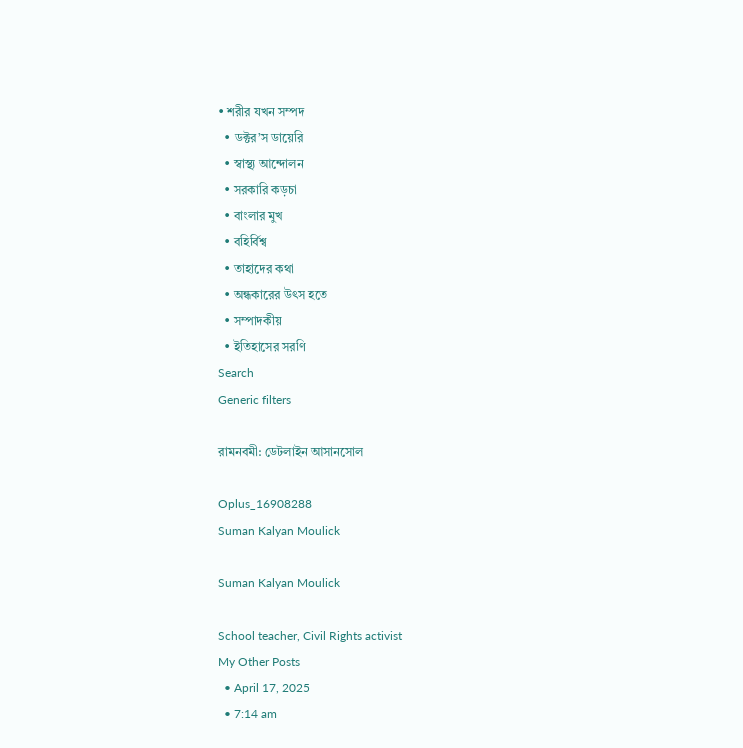• শরীর যখন সম্পদ
  • ডক্টর’স ডায়েরি
  • স্বাস্থ্য আন্দোলন
  • সরকারি কড়চা
  • বাংলার মুখ
  • বহির্বিশ্ব
  • তাহাদের কথা
  • অন্ধকারের উৎস হতে
  • সম্পাদকীয়
  • ইতিহাসের সরণি
Search
Generic filters

রামনবমী: ডেটলাইন আসানসোল

Oplus_16908288
Suman Kalyan Moulick

Suman Kalyan Moulick

School teacher, Civil Rights activist
My Other Posts
  • April 17, 2025
  • 7:14 am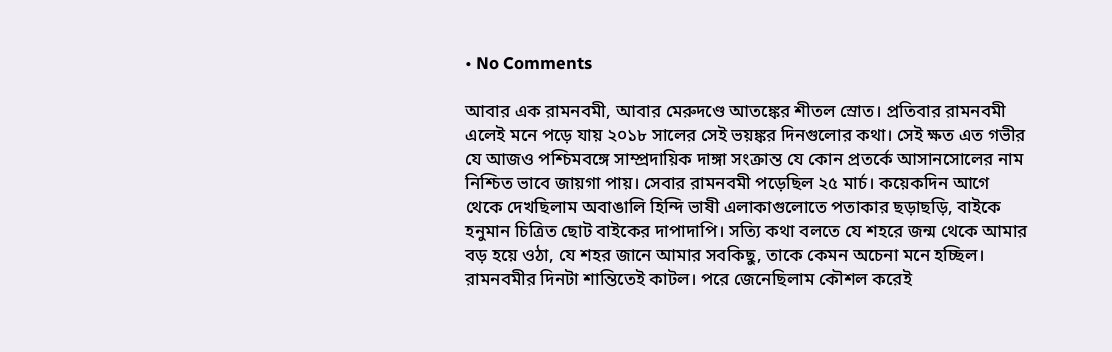• No Comments

আবার এক রামনবমী, আবার মেরুদণ্ডে আতঙ্কের শীতল স্রোত। প্রতিবার রামনবমী এলেই মনে পড়ে যায় ২০১৮ সালের সেই ভয়ঙ্কর দিনগুলোর কথা। সেই ক্ষত এত গভীর যে আজও পশ্চিমবঙ্গে সাম্প্রদায়িক দাঙ্গা সংক্রান্ত যে কোন প্রতর্কে আসানসোলের নাম নিশ্চিত ভাবে জায়গা পায়। সেবার রামনবমী পড়েছিল ২৫ মার্চ। কয়েকদিন আগে থেকে দেখছিলাম অবাঙালি হিন্দি ভাষী এলাকাগুলোতে পতাকার ছড়াছড়ি, বাইকে হনুমান চিত্রিত ছোট বাইকের দাপাদাপি। সত্যি কথা বলতে যে শহরে জন্ম থেকে আমার বড় হয়ে ওঠা, যে শহর জানে আমার সবকিছু, তাকে কেমন অচেনা মনে হচ্ছিল। রামনবমীর দিনটা শান্তিতেই কাটল। পরে জেনেছিলাম কৌশল করেই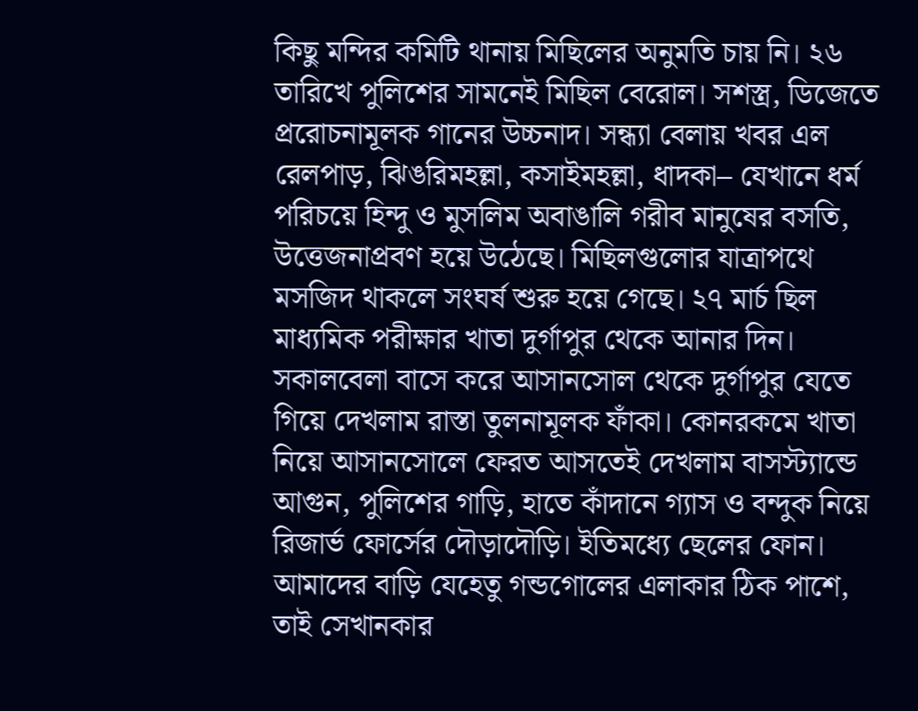কিছু মন্দির কমিটি থানায় মিছিলের অনুমতি চায় নি। ২৬ তারিখে পুলিশের সামনেই মিছিল বেরোল। সশস্ত্র, ডিজেতে প্ররোচনামূলক গানের উচ্চনাদ। সন্ধ্যা বেলায় খবর এল রেলপাড়, ঝিঙরিমহল্লা, কসাইমহল্লা, ধাদকা– যেখানে ধর্ম পরিচয়ে হিন্দু ও মুসলিম অবাঙালি গরীব মানুষের বসতি, উত্তেজনাপ্রবণ হয়ে উঠেছে। মিছিলগুলোর যাত্রাপথে মসজিদ থাকলে সংঘর্ষ শুরু হয়ে গেছে। ২৭ মার্চ ছিল মাধ্যমিক পরীক্ষার খাতা দুর্গাপুর থেকে আনার দিন। সকালবেলা বাসে করে আসানসোল থেকে দুর্গাপুর যেতে গিয়ে দেখলাম রাস্তা তুলনামূলক ফাঁকা। কোনরকমে খাতা নিয়ে আসানসোলে ফেরত আসতেই দেখলাম বাসস্ট্যান্ডে আগুন, পুলিশের গাড়ি, হাতে কাঁদানে গ্যাস ও বন্দুক নিয়ে রিজার্ভ ফোর্সের দৌড়াদৌড়ি। ইতিমধ্যে ছেলের ফোন। আমাদের বাড়ি যেহেতু গন্ডগোলের এলাকার ঠিক পাশে, তাই সেখানকার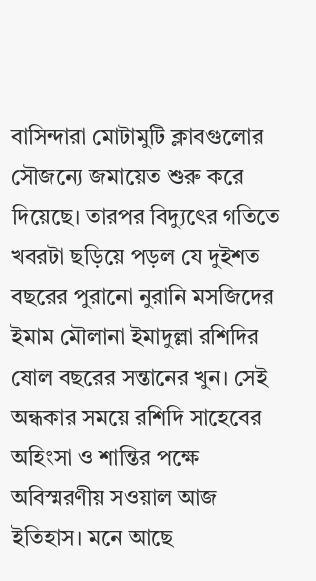বাসিন্দারা মোটামুটি ক্লাবগুলোর সৌজন্যে জমায়েত শুরু করে দিয়েছে। তারপর বিদ্যুৎের গতিতে খবরটা ছড়িয়ে পড়ল যে দুইশত বছরের পুরানো নুরানি মসজিদের ইমাম মৌলানা ইমাদুল্লা রশিদির ষোল বছরের সন্তানের খুন। সেই অন্ধকার সময়ে রশিদি সাহেবের অহিংসা ও শান্তির পক্ষে অবিস্মরণীয় সওয়াল আজ ইতিহাস। মনে আছে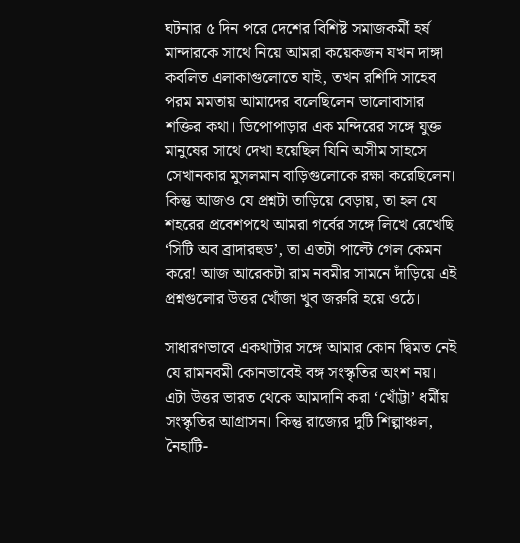ঘটনার ৫ দিন পরে দেশের বিশিষ্ট সমাজকর্মী হর্ষ মান্দারকে সাথে নিয়ে আমরা কয়েকজন যখন দাঙ্গা কবলিত এলাকাগুলোতে যাই, তখন রশিদি সাহেব পরম মমতায় আমাদের বলেছিলেন ভালোবাসার শক্তির কথা। ডিপোপাড়ার এক মন্দিরের সঙ্গে যুক্ত মানুষের সাথে দেখা হয়েছিল যিনি অসীম সাহসে সেখানকার মুসলমান বাড়িগুলোকে রক্ষা করেছিলেন। কিন্তু আজও যে প্রশ্নটা তাড়িয়ে বেড়ায়, তা হল যে শহরের প্রবেশপথে আমরা গর্বের সঙ্গে লিখে রেখেছি ‘সিটি অব ব্রাদারহুড’, তা এতটা পাল্টে গেল কেমন করে! আজ আরেকটা রাম নবমীর সামনে দাঁড়িয়ে এই প্রশ্নগুলোর উত্তর খোঁজা খুব জরুরি হয়ে ওঠে।

সাধারণভাবে একথাটার সঙ্গে আমার কোন দ্বিমত নেই যে রামনবমী কোনভাবেই বঙ্গ সংস্কৃতির অংশ নয়। এটা উত্তর ভারত থেকে আমদানি করা ‘খোঁট্টা’ ধর্মীয় সংস্কৃতির আগ্রাসন। কিন্তু রাজ্যের দুটি শিল্পাঞ্চল, নৈহাটি-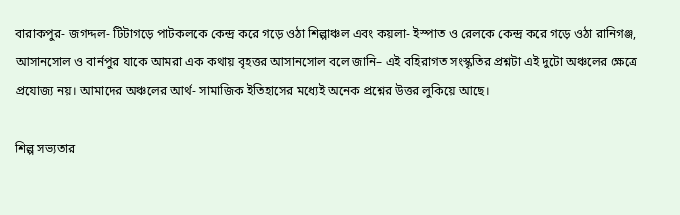বারাকপুর- জগদ্দল- টিটাগড়ে পাটকলকে কেন্দ্র করে গড়ে ওঠা শিল্পাঞ্চল এবং কয়লা- ইস্পাত ও রেলকে কেন্দ্র করে গড়ে ওঠা রানিগঞ্জ, আসানসোল ও বার্নপুর যাকে আমরা এক কথায় বৃহত্তর আসানসোল বলে জানি– এই বহিরাগত সংস্কৃতির প্রশ্নটা এই দুটো অঞ্চলের ক্ষেত্রে প্রযোজ্য নয়। আমাদের অঞ্চলের আর্থ- সামাজিক ইতিহাসের মধ্যেই অনেক প্রশ্নের উত্তর লুকিয়ে আছে।

শিল্প সভ্যতার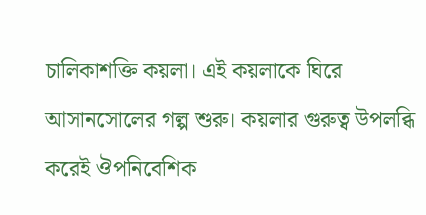চালিকাশক্তি কয়লা। এই কয়লাকে ঘিরে আসানসোলের গল্প শুরু। কয়লার গুরুত্ব উপলব্ধি করেই ঔপনিবেশিক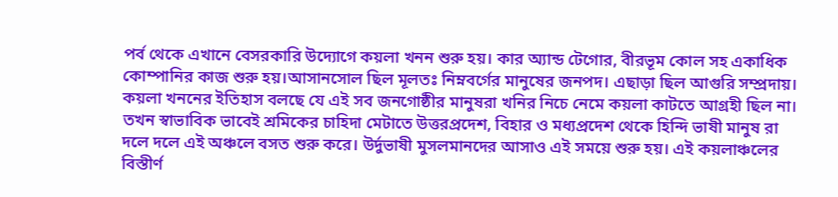পর্ব থেকে এখানে বেসরকারি উদ্যোগে কয়লা খনন শুরু হয়। কার অ্যান্ড টেগোর, বীরভূম কোল সহ একাধিক কোম্পানির কাজ শুরু হয়।আসানসোল ছিল মূলতঃ নিম্নবর্গের মানুষের জনপদ। এছাড়া ছিল আগুরি সম্প্রদায়। কয়লা খননের ইতিহাস বলছে যে এই সব জনগোষ্ঠীর মানুষরা খনির নিচে নেমে কয়লা কাটতে আগ্রহী ছিল না। তখন স্বাভাবিক ভাবেই শ্রমিকের চাহিদা মেটাতে উত্তরপ্রদেশ, বিহার ও মধ্যপ্রদেশ থেকে হিন্দি ভাষী মানুষ রা দলে দলে এই অঞ্চলে বসত শুরু করে। উর্দুভাষী মুসলমানদের আসাও এই সময়ে শুরু হয়। এই কয়লাঞ্চলের বিস্তীর্ণ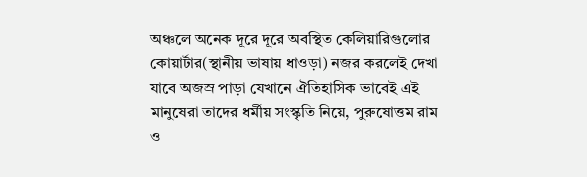অঞ্চলে অনেক দূরে দূরে অবস্থিত কেলিয়ারিগুলোর কোয়ার্টার(স্থানীয় ভাষায় ধাওড়া) নজর করলেই দেখা যাবে অজস্র পাড়া যেখানে ঐতিহাসিক ভাবেই এই মানুষেরা তাদের ধর্মীয় সংস্কৃতি নিয়ে, পুরুষোত্তম রাম ও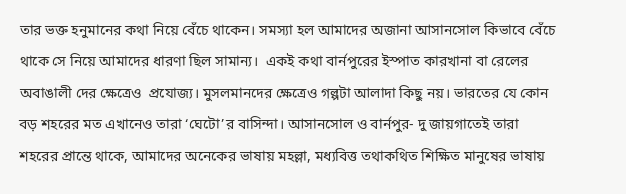তার ভক্ত হনুমানের কথা নিয়ে বেঁচে থাকেন। সমস্যা হল আমাদের অজানা আসানসোল কিভাবে বেঁচে থাকে সে নিয়ে আমাদের ধারণা ছিল সামান্য।  একই কথা বার্নপুরের ইস্পাত কারখানা বা রেলের অবাঙালী দের ক্ষেত্রেও  প্রযোজ্য। মুসলমানদের ক্ষেত্রেও গল্পটা আলাদা কিছু নয়। ভারতের যে কোন বড় শহরের মত এখানেও তারা ‘ঘেটো’র বাসিন্দা। আসানসোল ও বার্নপুর- দু জায়গাতেই তারা শহরের প্রান্তে থাকে, আমাদের অনেকের ভাষায় মহল্লা, মধ্যবিত্ত তথাকথিত শিক্ষিত মানুষের ভাষায়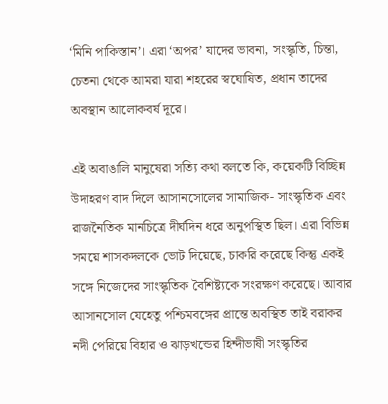‘মিনি পাকিস্তান’। এরা ‘অপর’ যাদের ভাবনা, সংস্কৃতি, চিন্তা, চেতনা থেকে আমরা যারা শহরের স্বঘোষিত, প্রধান তাদের অবস্থান আলোকবর্ষ দূরে।

এই অবাঙালি মানুষেরা সত্যি কথা বলতে কি, কয়েকটি বিচ্ছিন্ন উদাহরণ বাদ দিলে আসানসোলের সামাজিক- সাংস্কৃতিক এবং রাজনৈতিক মানচিত্রে দীর্ঘদিন ধরে অনুপস্থিত ছিল। এরা বিভিন্ন সময়ে শাসকদলকে ভোট দিয়েছে, চাকরি করেছে কিন্তু একই সঙ্গে নিজেদের সাংস্কৃতিক বৈশিষ্ট্যকে সংরক্ষণ করেছে। আবার আসানসোল যেহেতু পশ্চিমবঙ্গের প্রান্তে অবস্থিত তাই বরাকর নদী পেরিয়ে বিহার ও ঝাড়খন্ডের হিন্দীভাষী সংস্কৃতির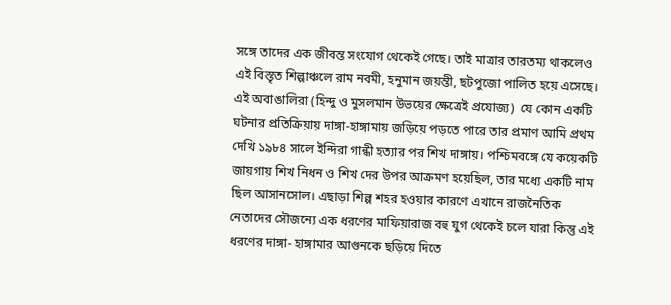সঙ্গে তাদের এক জীবন্ত সংযোগ থেকেই গেছে। তাই মাত্রার তারতম্য থাকলেও এই বিস্তৃত শিল্পাঞ্চলে রাম নবমী, হনুমান জয়ন্তী, ছটপুজো পালিত হয়ে এসেছে। এই অবাঙালিরা (হিন্দু ও মুসলমান উভয়ের ক্ষেত্রেই প্রযোজ্য)  যে কোন একটি ঘটনার প্রতিক্রিয়ায় দাঙ্গা-হাঙ্গামায় জড়িয়ে পড়তে পারে তার প্রমাণ আমি প্রথম দেখি ১৯৮৪ সালে ইন্দিরা গান্ধী হত্যার পর শিখ দাঙ্গায়। পশ্চিমবঙ্গে যে কয়েকটি জায়গায় শিখ নিধন ও শিখ দের উপর আক্রমণ হয়েছিল, তার মধ্যে একটি নাম ছিল আসানসোল। এছাড়া শিল্প শহর হওয়ার কারণে এখানে রাজনৈতিক নেতাদের সৌজন্যে এক ধরণের মাফিয়ারাজ বহু যুগ থেকেই চলে যারা কিন্তু এই ধরণের দাঙ্গা- হাঙ্গামার আগুনকে ছড়িয়ে দিতে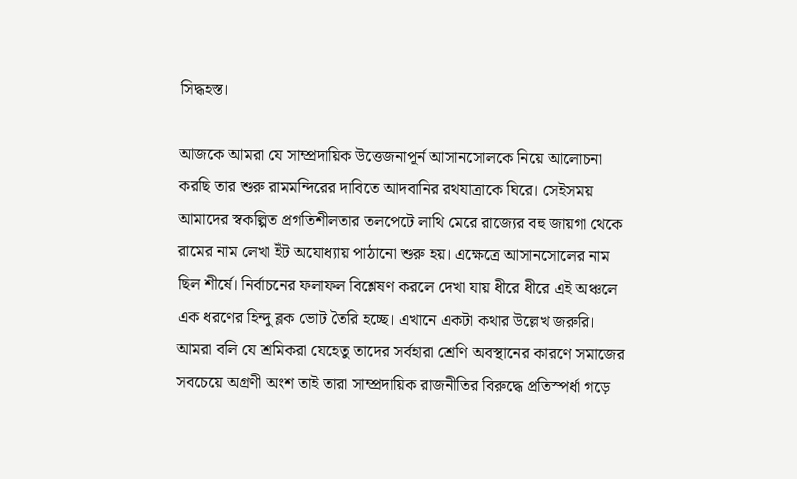সিদ্ধহস্ত।

আজকে আমরা যে সাম্প্রদায়িক উত্তেজনাপূর্ন আসানসোলকে নিয়ে আলোচনা করছি তার শুরু রামমন্দিরের দাবিতে আদবানির রথযাত্রাকে ঘিরে। সেইসময় আমাদের স্বকল্পিত প্রগতিশীলতার তলপেটে লাথি মেরে রাজ্যের বহু জায়গা থেকে রামের নাম লেখা ইঁট অযোধ্যায় পাঠানো শুরু হয়। এক্ষেত্রে আসানসোলের নাম ছিল শীর্ষে। নির্বাচনের ফলাফল বিশ্লেষণ করলে দেখা যায় ধীরে ধীরে এই অঞ্চলে এক ধরণের হিন্দু ব্লক ভোট তৈরি হচ্ছে। এখানে একটা কথার উল্লেখ জরুরি। আমরা বলি যে শ্রমিকরা যেহেতু তাদের সর্বহারা শ্রেণি অবস্থানের কারণে সমাজের সবচেয়ে অগ্রণী অংশ তাই তারা সাম্প্রদায়িক রাজনীতির বিরুদ্ধে প্রতিস্পর্ধা গড়ে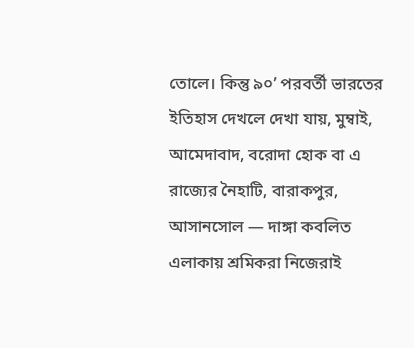তোলে। কিন্তু ৯০’ পরবর্তী ভারতের ইতিহাস দেখলে দেখা যায়, মুম্বাই, আমেদাবাদ, বরোদা হোক বা এ রাজ্যের নৈহাটি, বারাকপুর, আসানসোল — দাঙ্গা কবলিত এলাকায় শ্রমিকরা নিজেরাই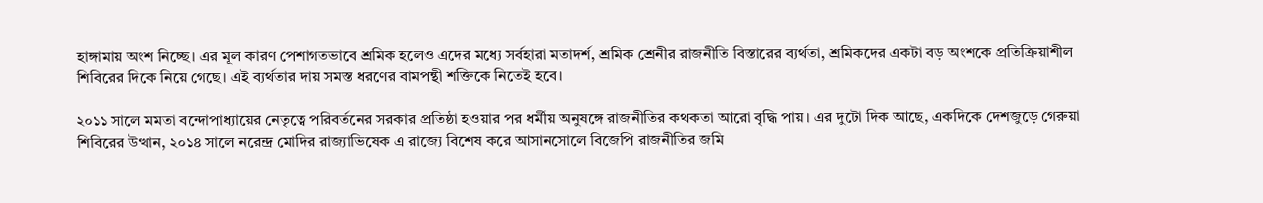হাঙ্গামায় অংশ নিচ্ছে। এর মূল কারণ পেশাগতভাবে শ্রমিক হলেও এদের মধ্যে সর্বহারা মতাদর্শ, শ্রমিক শ্রেনীর রাজনীতি বিস্তারের ব্যর্থতা, শ্রমিকদের একটা বড় অংশকে প্রতিক্রিয়াশীল শিবিরের দিকে নিয়ে গেছে। এই ব্যর্থতার দায় সমস্ত ধরণের বামপন্থী শক্তিকে নিতেই হবে।

২০১১ সালে মমতা বন্দোপাধ্যায়ের নেতৃত্বে পরিবর্তনের সরকার প্রতিষ্ঠা হওয়ার পর ধর্মীয় অনুষঙ্গে রাজনীতির কথকতা আরো বৃদ্ধি পায়। এর দুটো দিক আছে, একদিকে দেশজুড়ে গেরুয়া শিবিরের উত্থান, ২০১৪ সালে নরেন্দ্র মোদির রাজ্যাভিষেক এ রাজ্যে বিশেষ করে আসানসোলে বিজেপি রাজনীতির জমি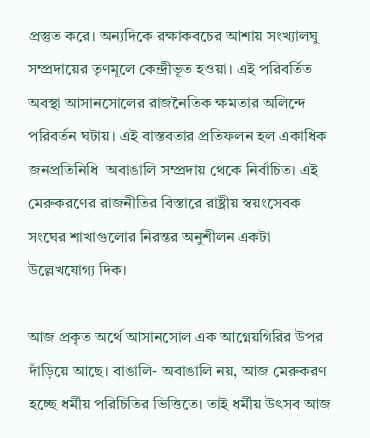প্রস্তুত করে। অন্যদিকে রক্ষাকবচের আশায় সংখ্যালঘু সম্প্রদায়ের তৃণমূলে কেন্দ্রীভূত হওয়া। এই পরিবর্তিত অবস্থা আসানসোলের রাজনৈতিক ক্ষমতার অলিন্দে পরিবর্তন ঘটায়। এই বাস্তবতার প্রতিফলন হল একাধিক জনপ্রতিনিধি  অবাঙালি সম্প্রদায় থেকে নির্বাচিত। এই মেরুকরণের রাজনীতির বিস্তারে রাষ্ট্রীয় স্বয়ংসেবক সংঘের শাখাগুলোর নিরন্তর অনুশীলন একটা উল্লেখযোগ্য দিক।

আজ প্রকৃত অর্থে আসানসোল এক আগ্নেয়গিরির উপর দাঁড়িয়ে আছে। বাঙালি- অবাঙালি নয়, আজ মেরুকরণ হচ্ছে ধর্মীয় পরিচিতির ভিত্তিতে। তাই ধর্মীয় উৎসব আজ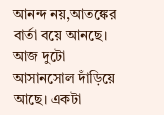আনন্দ নয়,আতঙ্কের বার্তা বয়ে আনছে। আজ দুটো আসানসোল দাঁড়িয়ে আছে। একটা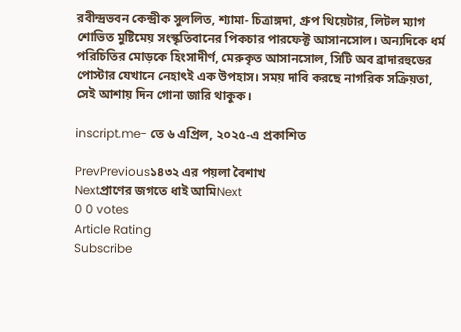রবীন্দ্রভবন কেন্দ্রীক সুললিত, শ্যামা- চিত্রাঙ্গদা, গ্রুপ থিয়েটার, লিটল ম্যাগ শোভিত মুষ্টিমেয় সংস্কৃতিবানের পিকচার পারফেক্ট আসানসোল। অন্যদিকে ধর্ম পরিচিতির মোড়কে হিংসাদীর্ণ, মেরুকৃত আসানসোল, সিটি অব ব্রাদারহুডের পোস্টার যেখানে নেহাৎই এক উপহাস। সময় দাবি করছে নাগরিক সক্রিয়তা, সেই আশায় দিন গোনা জারি থাকুক।

inscript.me- তে ৬ এপ্রিল, ২০২৫-এ প্রকাশিত

PrevPrevious১৪৩২ এর পয়লা বৈশাখ
Nextপ্রাণের জগতে ধাই আমিNext
0 0 votes
Article Rating
Subscribe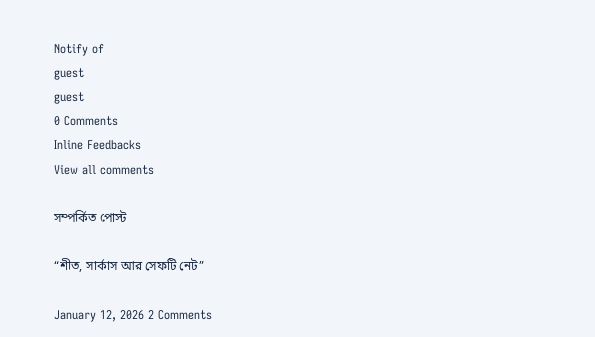Notify of
guest
guest
0 Comments
Inline Feedbacks
View all comments

সম্পর্কিত পোস্ট

“শীত, সার্কাস আর সেফটি নেট”

January 12, 2026 2 Comments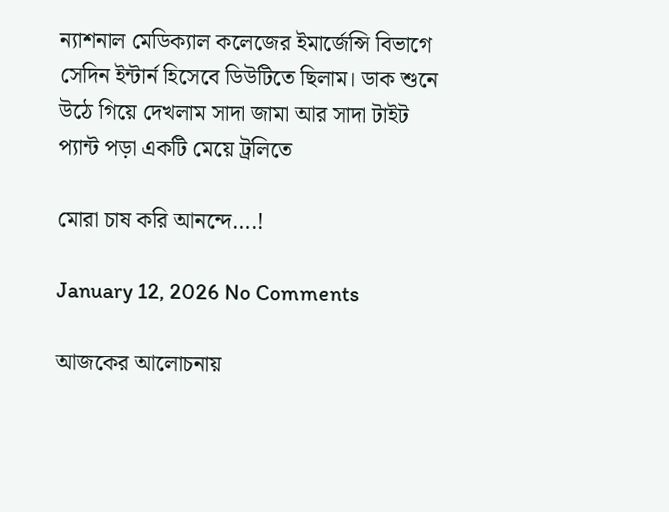ন্যাশনাল মেডিক্যাল কলেজের ইমার্জেন্সি বিভাগে সেদিন ইন্টার্ন হিসেবে ডিউটিতে ছিলাম। ডাক শুনে উঠে গিয়ে দেখলাম সাদা জামা আর সাদা টাইট প্যান্ট পড়া একটি মেয়ে ট্রলিতে

মোরা চাষ করি আনন্দে….!

January 12, 2026 No Comments

আজকের আলোচনায়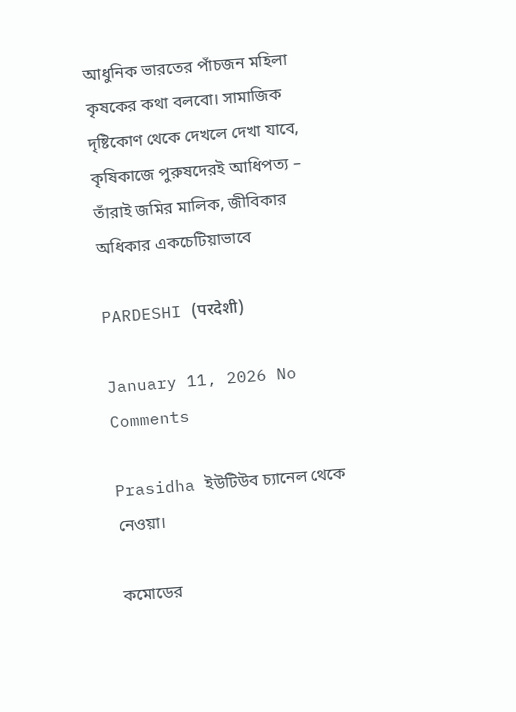আধুনিক ভারতের পাঁচজন মহিলা কৃষকের কথা বলবো। সামাজিক দৃষ্টিকোণ থেকে দেখলে দেখা যাবে, কৃষিকাজে পুরুষদের‌ই আধিপত্য – তাঁরাই জমির মালিক, জীবিকার অধিকার একচেটিয়াভাবে

PARDESHI (परदेशी)

January 11, 2026 No Comments

Prasidha ইউটিউব চ্যানেল থেকে নেওয়া।

কমোডের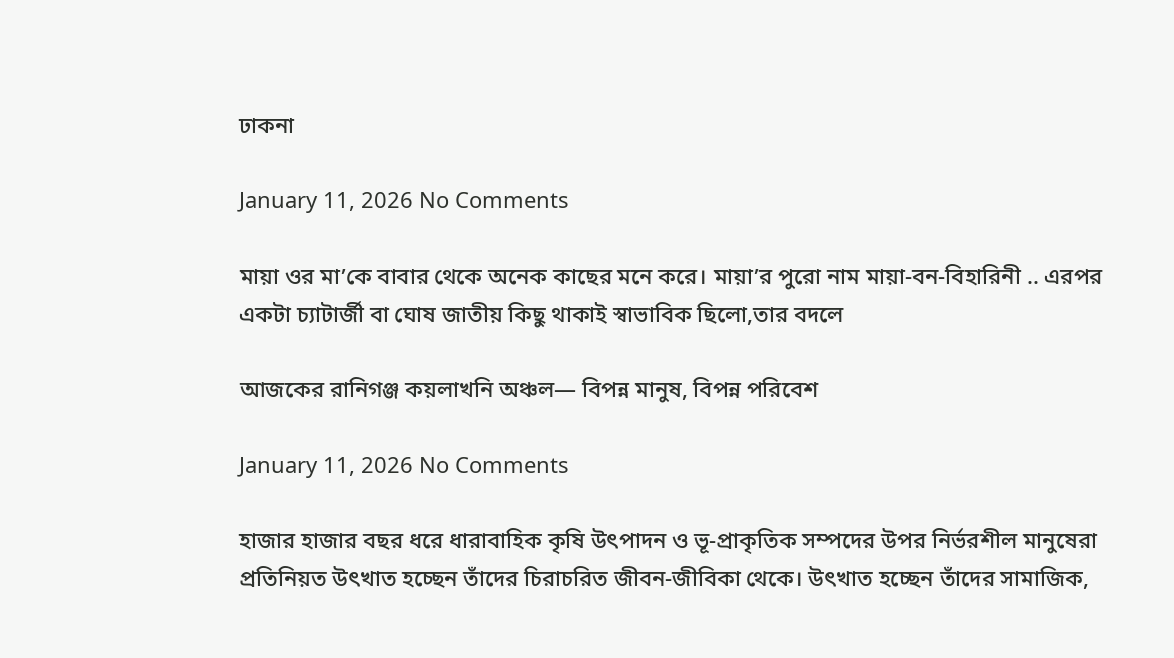ঢাকনা

January 11, 2026 No Comments

মায়া ওর মা’কে বাবার থেকে অনেক কাছের মনে করে। মায়া’র পুরো নাম মায়া-বন-বিহারিনী .. এরপর একটা চ‍্যাটার্জী বা ঘোষ জাতীয় কিছু থাকাই স্বাভাবিক ছিলো,তার বদলে

আজকের রানিগঞ্জ কয়লাখনি অঞ্চল— বিপন্ন মানুষ, বিপন্ন পরিবেশ

January 11, 2026 No Comments

হাজার হাজার বছর ধরে ধারাবাহিক কৃষি উৎপাদন ও ভূ-প্রাকৃতিক সম্পদের উপর নির্ভরশীল মানুষেরা প্রতিনিয়ত উৎখাত হচ্ছেন তাঁদের চিরাচরিত জীবন-জীবিকা থেকে। উৎখাত হচ্ছেন তাঁদের সামাজিক,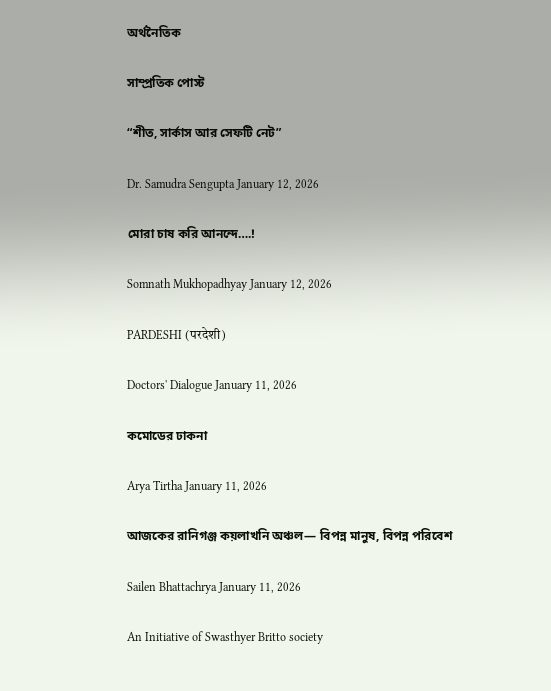অর্থনৈতিক

সাম্প্রতিক পোস্ট

“শীত, সার্কাস আর সেফটি নেট”

Dr. Samudra Sengupta January 12, 2026

মোরা চাষ করি আনন্দে….!

Somnath Mukhopadhyay January 12, 2026

PARDESHI (परदेशी)

Doctors' Dialogue January 11, 2026

কমোডের ঢাকনা

Arya Tirtha January 11, 2026

আজকের রানিগঞ্জ কয়লাখনি অঞ্চল— বিপন্ন মানুষ, বিপন্ন পরিবেশ

Sailen Bhattachrya January 11, 2026

An Initiative of Swasthyer Britto society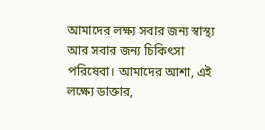আমাদের লক্ষ্য সবার জন্য স্বাস্থ্য আর সবার জন্য চিকিৎসা পরিষেবা। আমাদের আশা, এই লক্ষ্যে ডাক্তার,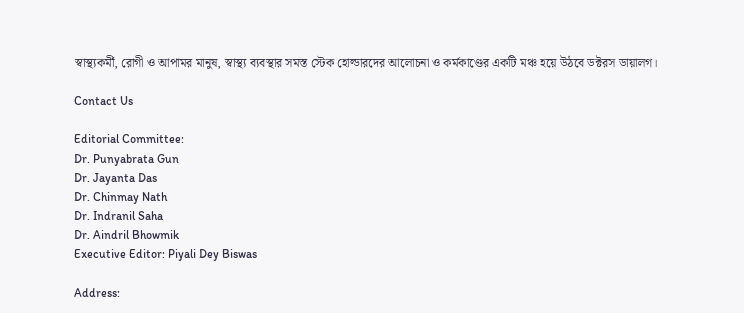স্বাস্থ্যকর্মী, রোগী ও আপামর মানুষ, স্বাস্থ্য ব্যবস্থার সমস্ত স্টেক হোল্ডারদের আলোচনা ও কর্মকাণ্ডের একটি মঞ্চ হয়ে উঠবে ডক্টরস ডায়ালগ।

Contact Us

Editorial Committee:
Dr. Punyabrata Gun
Dr. Jayanta Das
Dr. Chinmay Nath
Dr. Indranil Saha
Dr. Aindril Bhowmik
Executive Editor: Piyali Dey Biswas

Address: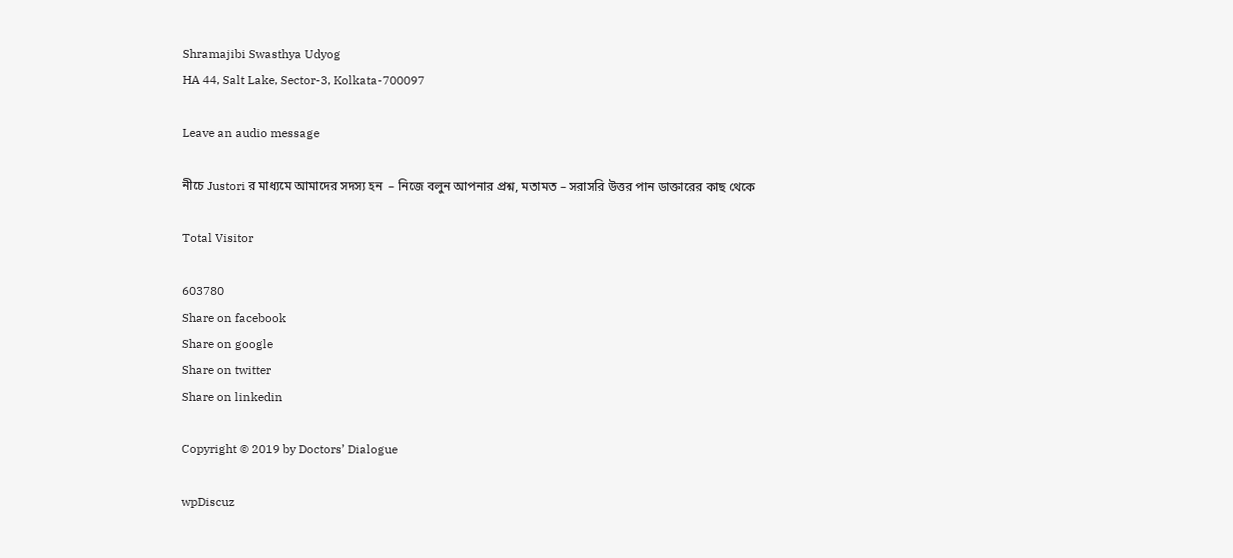Shramajibi Swasthya Udyog
HA 44, Salt Lake, Sector-3, Kolkata-700097

Leave an audio message

নীচে Justori র মাধ্যমে আমাদের সদস্য হন  – নিজে বলুন আপনার প্রশ্ন, মতামত – সরাসরি উত্তর পান ডাক্তারের কাছ থেকে

Total Visitor

603780
Share on facebook
Share on google
Share on twitter
Share on linkedin

Copyright © 2019 by Doctors’ Dialogue

wpDiscuz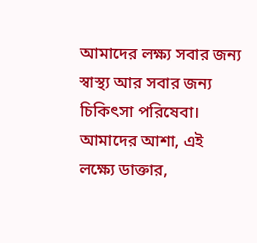আমাদের লক্ষ্য সবার জন্য স্বাস্থ্য আর সবার জন্য চিকিৎসা পরিষেবা। আমাদের আশা, এই লক্ষ্যে ডাক্তার,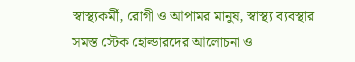স্বাস্থ্যকর্মী, রোগী ও আপামর মানুষ, স্বাস্থ্য ব্যবস্থার সমস্ত স্টেক হোল্ডারদের আলোচনা ও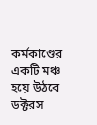কর্মকাণ্ডের একটি মঞ্চ হয়ে উঠবে ডক্টরস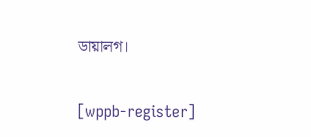ডায়ালগ।

[wppb-register]